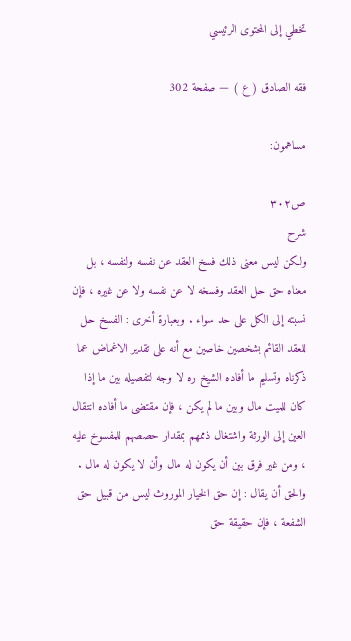تخطي إلى المحتوى الرئيسي

فقه الصادق ( ع ) — صفحة 302

مساهمون:

ص٣٠٢
شرح
ولكن ليس معنى ذلك فسخ العقد عن نفسه ولنفسه ، بل معناه حق حل العقد وفسخه لا عن نفسه ولا عن غيره ، فإن نسبته إلى الكل على حد سواء . وبعبارة أخرى : الفسخ حل للعقد القائم بشخصين خاصين مع أنه على تقدير الاغماض عما ذكرناه وتسليم ما أفاده الشيخ ره لا وجه لتفصيله بين ما إذا كان للميت مال وبين ما لم يكن ، فإن مقتضى ما أفاده انتقال العين إلى الورثة واشتغال ذممهم بمقدار حصصهم للمفسوخ عليه ، ومن غير فرق بين أن يكون له مال وأن لا يكون له مال . والحق أن يقال : إن حق الخيار الموروث ليس من قبيل حق الشفعة ، فإن حقيقة حق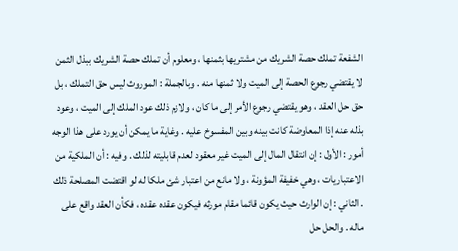الشفعة تملك حصة الشريك من مشتريها بثمنها ، ومعلوم أن تملك حصة الشريك ببذل الثمن لا يقتضي رجوع الحصة إلى الميت ولا ثمنها منه . وبالجملة : الموروث ليس حق التملك ، بل حق حل العقد ، وهو يقتضي رجوع الأمر إلى ما كان ، ولازم ذلك عود الملك إلى الميت ، وعود بذله عنه إذا المعاوضة كانت بينه وبين المفسوخ عليه . وغاية ما يمكن أن يورد على هذا الوجه أمور : الأول : إن انتقال المال إلى الميت غير معقود لعدم قابليته لذلك . وفيه : أن الملكية من الاعتباريات ، وهي خفيفة المؤونة ، ولا مانع من اعتبار شئ ملكا له لو اقتضت المصلحة ذلك . الثاني : إن الوارث حيث يكون قائما مقام مورثه فيكون عقده عقده ، فكأن العقد واقع على ماله . والحل حل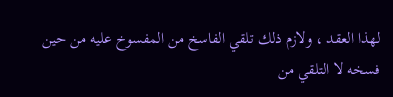لهذا العقد ، ولازم ذلك تلقي الفاسخ من المفسوخ عليه من حين فسخه لا التلقي من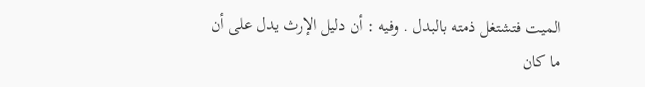الميت فتشتغل ذمته بالبدل . وفيه : أن دليل الإرث يدل على أن ما كان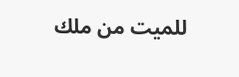للميت من ملك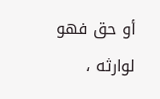أو حق فهو لوارثه ،